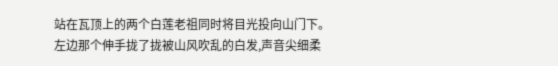站在瓦顶上的两个白莲老祖同时将目光投向山门下。
左边那个伸手拢了拢被山风吹乱的白发,声音尖细柔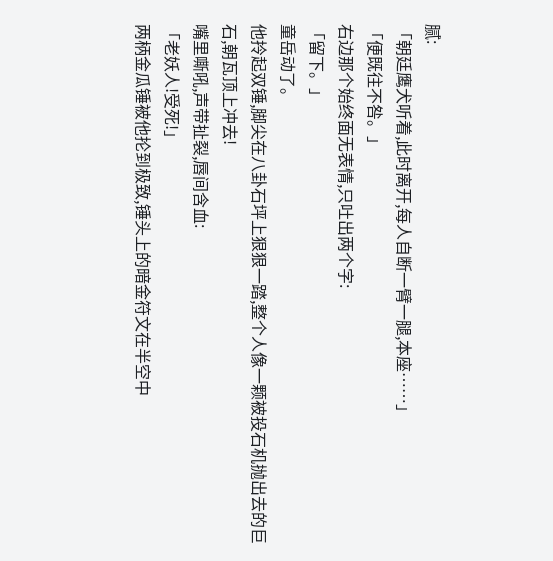腻:
「朝廷鹰犬听着,此时离开,每人自断一臂一腿,本座……」
「便既往不咎。」
右边那个始终面无表情,只吐出两个字:
「留下。」
童岳动了。
他拎起双锤,脚尖在八卦石坪上狠狠一踏,整个人像一颗被投石机抛出去的巨石,朝瓦顶上冲去!
嘴里嘶吼,声带扯裂,唇间含血:
「老妖人!受死!」
两柄金瓜锤被他抡到极致,锤头上的暗金符文在半空中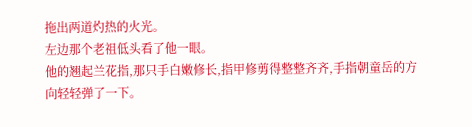拖出两道灼热的火光。
左边那个老祖低头看了他一眼。
他的翘起兰花指,那只手白嫩修长,指甲修剪得整整齐齐,手指朝童岳的方向轻轻弹了一下。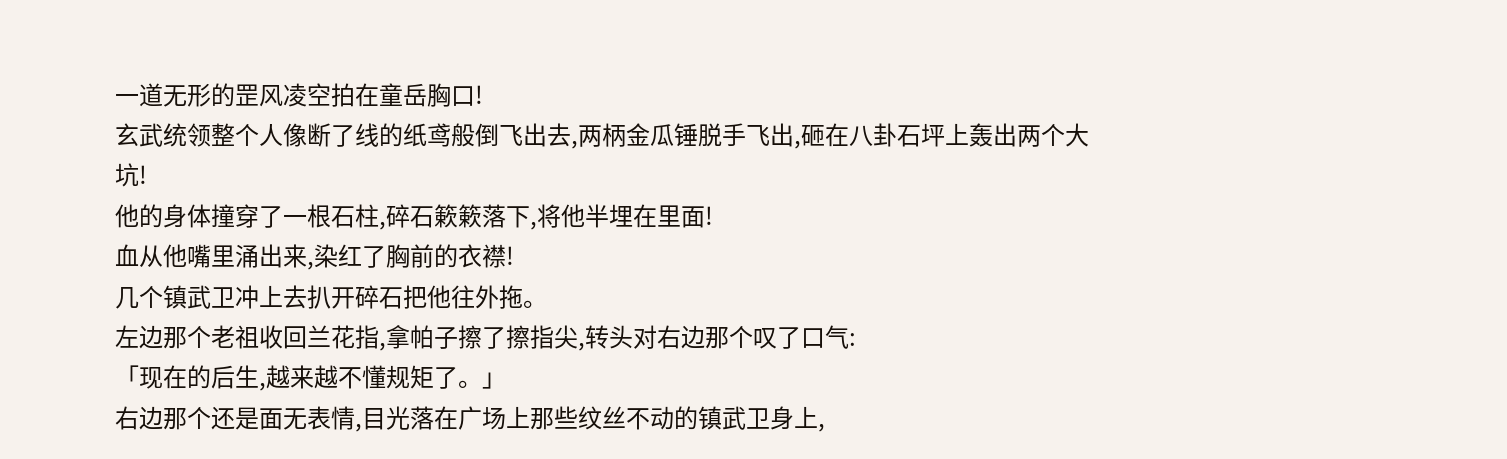一道无形的罡风凌空拍在童岳胸口!
玄武统领整个人像断了线的纸鸢般倒飞出去,两柄金瓜锤脱手飞出,砸在八卦石坪上轰出两个大坑!
他的身体撞穿了一根石柱,碎石簌簌落下,将他半埋在里面!
血从他嘴里涌出来,染红了胸前的衣襟!
几个镇武卫冲上去扒开碎石把他往外拖。
左边那个老祖收回兰花指,拿帕子擦了擦指尖,转头对右边那个叹了口气:
「现在的后生,越来越不懂规矩了。」
右边那个还是面无表情,目光落在广场上那些纹丝不动的镇武卫身上,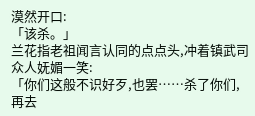漠然开口:
「该杀。」
兰花指老祖闻言认同的点点头,冲着镇武司众人妩媚一笑:
「你们这般不识好歹,也罢……杀了你们,再去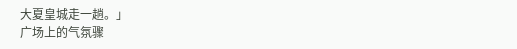大夏皇城走一趟。」
广场上的气氛骤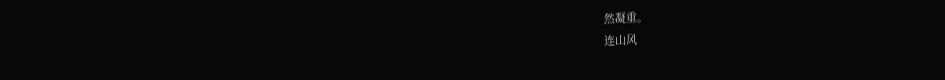然凝重。
连山风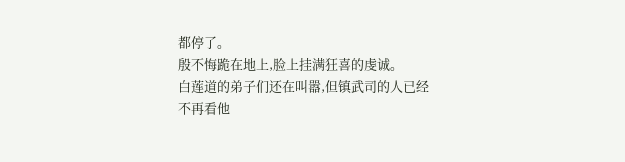都停了。
殷不悔跪在地上,脸上挂满狂喜的虔诚。
白莲道的弟子们还在叫嚣,但镇武司的人已经不再看他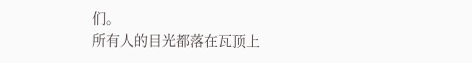们。
所有人的目光都落在瓦顶上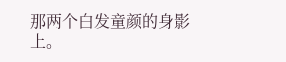那两个白发童颜的身影上。